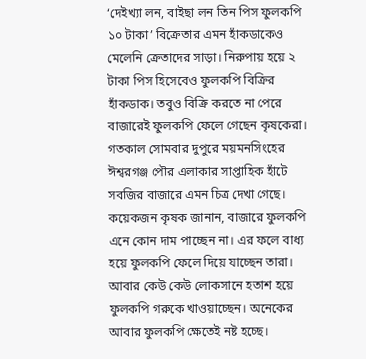‘দেইখ্যা লন, বাইছা লন তিন পিস ফুলকপি ১০ টাকা’ বিক্রেতার এমন হাঁকডাকেও মেলেনি ক্রেতাদের সাড়া। নিরুপায় হয়ে ২ টাকা পিস হিসেবেও ফুলকপি বিক্রির হাঁকডাক। তবুও বিক্রি করতে না পেরে বাজারেই ফুলকপি ফেলে গেছেন কৃষকেরা।
গতকাল সোমবার দুপুরে ময়মনসিংহের ঈশ্বরগঞ্জ পৌর এলাকার সাপ্তাহিক হাঁটে সবজির বাজারে এমন চিত্র দেখা গেছে।
কয়েকজন কৃষক জানান, বাজারে ফুলকপি এনে কোন দাম পাচ্ছেন না। এর ফলে বাধ্য হয়ে ফুলকপি ফেলে দিয়ে যাচ্ছেন তারা। আবার কেউ কেউ লোকসানে হতাশ হয়ে ফুলকপি গরুকে খাওয়াচ্ছেন। অনেকের আবার ফুলকপি ক্ষেতেই নষ্ট হচ্ছে।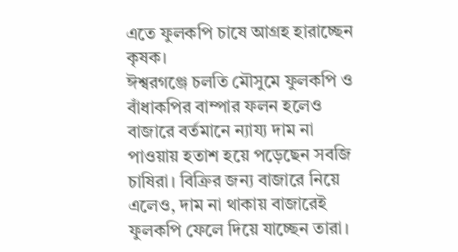এতে ফুলকপি চাষে আগ্রহ হারাচ্ছেন কৃষক।
ঈশ্বরগঞ্জে চলতি মৌসুমে ফুলকপি ও বাঁধাকপির বাম্পার ফলন হলেও বাজারে বর্তমানে ন্যায্য দাম না পাওয়ায় হতাশ হয়ে পড়েছেন সবজি চাষিরা। বিক্রির জন্য বাজারে নিয়ে এলেও, দাম না থাকায় বাজারেই ফুলকপি ফেলে দিয়ে যাচ্ছেন তারা।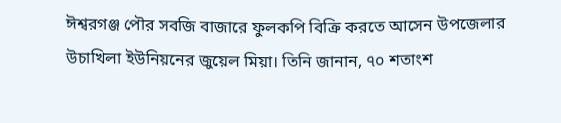ঈশ্বরগঞ্জ পৌর সবজি বাজারে ফুলকপি বিক্রি করতে আসেন উপজেলার উচাখিলা ইউনিয়নের জুয়েল মিয়া। তিনি জানান, ৭০ শতাংশ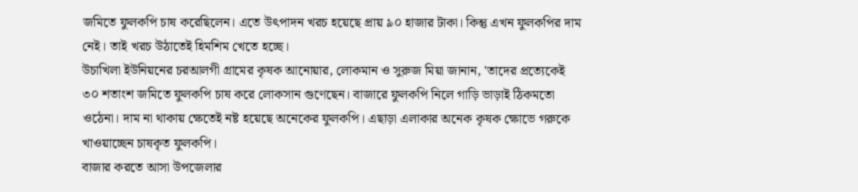জমিতে ফুলকপি চাষ করেছিলেন। এতে উৎপাদন খরচ হয়েছে প্রায় ৯০ হাজার টাকা। কিন্তু এখন ফুলকপির দাম নেই। তাই খরচ উঠাতেই হিমশিম খেতে হচ্ছে।
উচাখিলা ইউনিয়নের চরআলগী গ্রামের কৃষক আনোয়ার, লোকমান ও সুরুজ মিয়া জানান, 'তাদের প্রত্যেকেই ৩০ শতাংশ জমিতে ফুলকপি চাষ করে লোকসান গুণেছেন। বাজারে ফুলকপি নিলে গাড়ি ভাড়াই ঠিকমতো ওঠেনা। দাম না থাকায় ক্ষেতেই নষ্ট হয়েছে অনেকের ফুলকপি। এছাড়া এলাকার অনেক কৃষক ক্ষোভে গরুকে খাওয়াচ্ছেন চাষকৃত ফুলকপি।
বাজার করতে আসা উপজেলার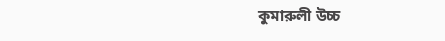কুমারুলী উচ্চ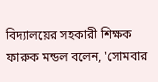বিদ্যালয়ের সহকারী শিক্ষক ফারুক মন্ডল বলেন, 'সোমবার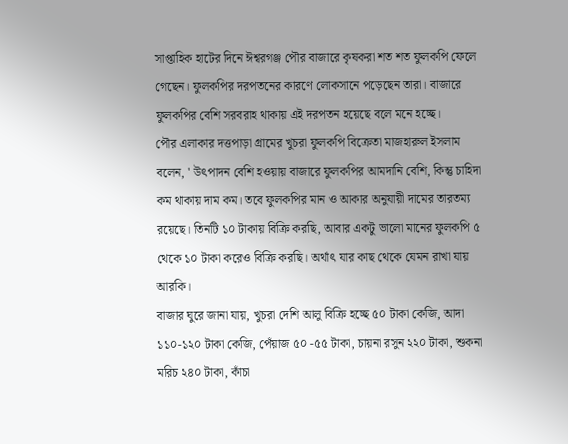সাপ্তাহিক হাটের দিনে ঈশ্বরগঞ্জ পৌর বাজারে কৃষকরা শত শত ফুলকপি ফেলে গেছেন। ফুলকপির দরপতনের কারণে লোকসানে পড়েছেন তারা। বাজারে ফুলকপির বেশি সরবরাহ থাকায় এই দরপতন হয়েছে বলে মনে হচ্ছে।
পৌর এলাকার দত্তপাড়া গ্রামের খুচরা ফুলকপি বিক্রেতা মাজহারুল ইসলাম বলেন, ' উৎপাদন বেশি হওয়ায় বাজারে ফুলকপির আমদানি বেশি, কিন্তু চাহিদা কম থাকায় দাম কম। তবে ফুলকপির মান ও আকার অনুযায়ী দামের তারতম্য রয়েছে। তিনটি ১০ টাকায় বিক্রি করছি, আবার একটু ভালো মানের ফুলকপি ৫ থেকে ১০ টাকা করেও বিক্রি করছি। অর্থাৎ যার কাছ থেকে যেমন রাখা যায় আরকি।
বাজার ঘুরে জানা যায়, খুচরা দেশি আলু বিক্রি হচ্ছে ৫০ টাকা কেজি, আদা ১১০-১২০ টাকা কেজি, পেঁয়াজ ৫০ -৫৫ টাকা, চায়না রসুন ২২০ টাকা, শুকনা মরিচ ২৪০ টাকা, কাঁচা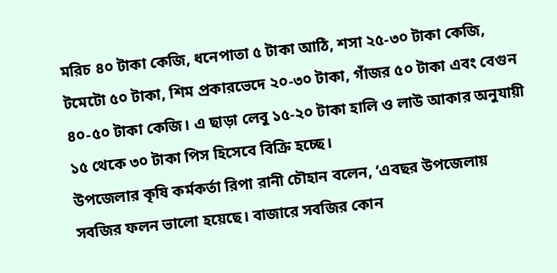মরিচ ৪০ টাকা কেজি, ধনেপাতা ৫ টাকা আঠি, শসা ২৫-৩০ টাকা কেজি, টমেটো ৫০ টাকা, শিম প্রকারভেদে ২০-৩০ টাকা, গাঁজর ৫০ টাকা এবং বেগুন ৪০-৫০ টাকা কেজি। এ ছাড়া লেবু ১৫-২০ টাকা হালি ও লাউ আকার অনুযায়ী ১৫ থেকে ৩০ টাকা পিস হিসেবে বিক্রি হচ্ছে।
উপজেলার কৃষি কর্মকর্তা রিপা রানী চৌহান বলেন, ‘এবছর উপজেলায় সবজির ফলন ভালো হয়েছে। বাজারে সবজির কোন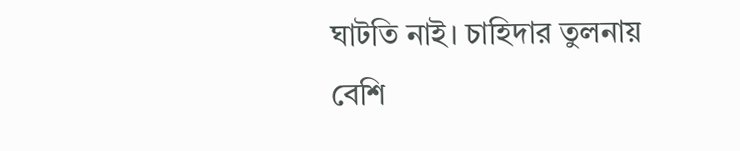ঘাটতি নাই। চাহিদার তুলনায় বেশি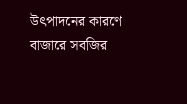উৎপাদনের কারণে বাজারে সবজির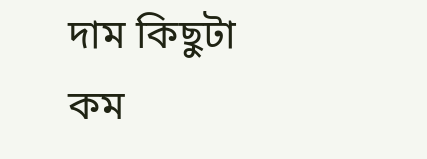দাম কিছুটা কম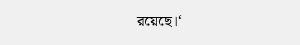রয়েছে।‘